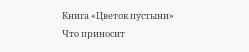Книга «Цветок пустыни»
Что приносит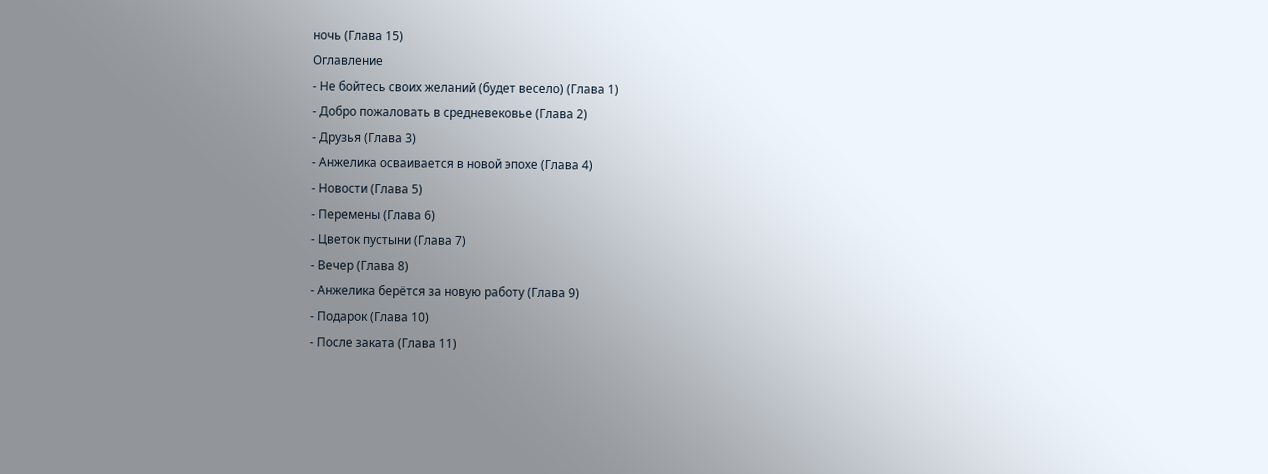ночь (Глава 15)
Оглавление
- Не бойтесь своих желаний (будет весело) (Глава 1)
- Добро пожаловать в средневековье (Глава 2)
- Друзья (Глава 3)
- Анжелика осваивается в новой эпохе (Глава 4)
- Новости (Глава 5)
- Перемены (Глава 6)
- Цветок пустыни (Глава 7)
- Вечер (Глава 8)
- Анжелика берётся за новую работу (Глава 9)
- Подарок (Глава 10)
- После заката (Глава 11)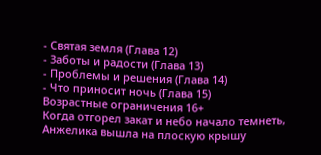- Святая земля (Глава 12)
- Заботы и радости (Глава 13)
- Проблемы и решения (Глава 14)
- Что приносит ночь (Глава 15)
Возрастные ограничения 16+
Когда отгорел закат и небо начало темнеть, Анжелика вышла на плоскую крышу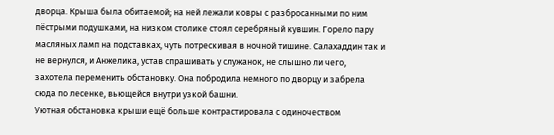дворца. Крыша была обитаемой; на ней лежали ковры с разбросанными по ним пёстрыми подушками, на низком столике стоял серебряный кувшин. Горело пару масляных ламп на подставках, чуть потрескивая в ночной тишине. Салахаддин так и не вернулся, и Анжелика, устав спрашивать у служанок, не слышно ли чего, захотела переменить обстановку. Она побродила немного по дворцу и забрела сюда по лесенке, вьющейся внутри узкой башни.
Уютная обстановка крыши ещё больше контрастировала с одиночеством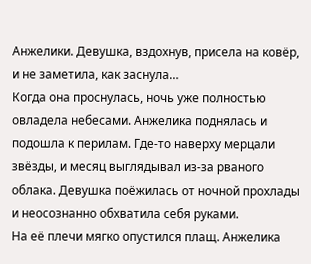Анжелики. Девушка, вздохнув, присела на ковёр, и не заметила, как заснула…
Когда она проснулась, ночь уже полностью овладела небесами. Анжелика поднялась и подошла к перилам. Где-то наверху мерцали звёзды, и месяц выглядывал из-за рваного облака. Девушка поёжилась от ночной прохлады и неосознанно обхватила себя руками.
На её плечи мягко опустился плащ. Анжелика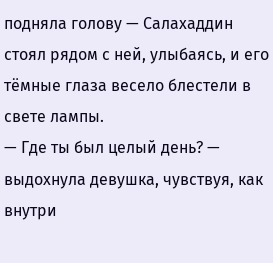подняла голову — Салахаддин стоял рядом с ней, улыбаясь, и его тёмные глаза весело блестели в свете лампы.
— Где ты был целый день? — выдохнула девушка, чувствуя, как внутри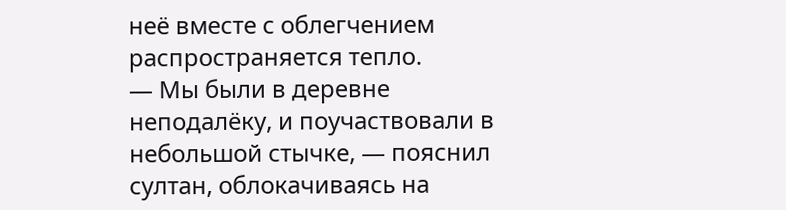неё вместе с облегчением распространяется тепло.
— Мы были в деревне неподалёку, и поучаствовали в небольшой стычке, — пояснил султан, облокачиваясь на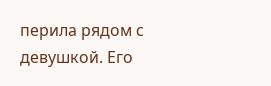перила рядом с девушкой. Его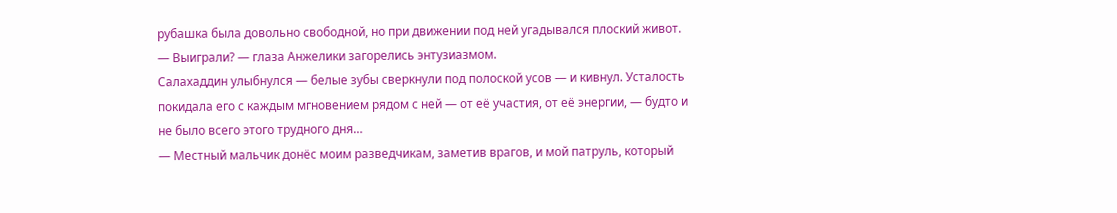рубашка была довольно свободной, но при движении под ней угадывался плоский живот.
— Выиграли? — глаза Анжелики загорелись энтузиазмом.
Салахаддин улыбнулся — белые зубы сверкнули под полоской усов — и кивнул. Усталость покидала его с каждым мгновением рядом с ней — от её участия, от её энергии, — будто и не было всего этого трудного дня…
— Местный мальчик донёс моим разведчикам, заметив врагов, и мой патруль, который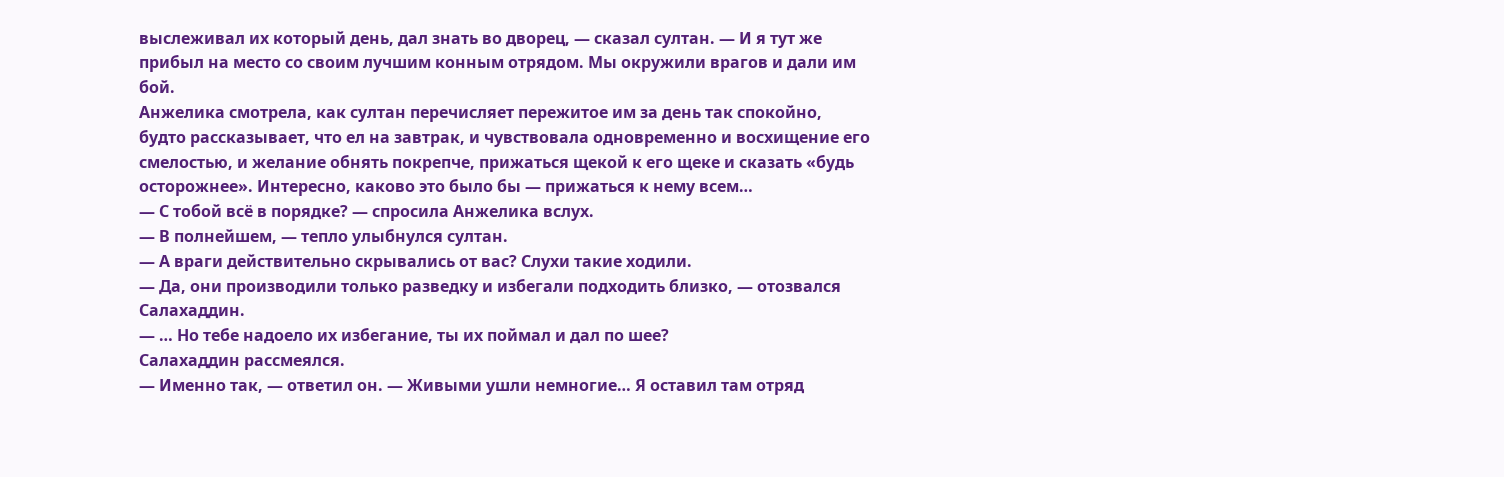выслеживал их который день, дал знать во дворец, — сказал султан. — И я тут же прибыл на место со своим лучшим конным отрядом. Мы окружили врагов и дали им бой.
Анжелика смотрела, как султан перечисляет пережитое им за день так спокойно, будто рассказывает, что ел на завтрак, и чувствовала одновременно и восхищение его смелостью, и желание обнять покрепче, прижаться щекой к его щеке и сказать «будь осторожнее». Интересно, каково это было бы — прижаться к нему всем…
— С тобой всё в порядке? — спросила Анжелика вслух.
— В полнейшем, — тепло улыбнулся султан.
— А враги действительно скрывались от вас? Слухи такие ходили.
— Да, они производили только разведку и избегали подходить близко, — отозвался Салахаддин.
— … Но тебе надоело их избегание, ты их поймал и дал по шее?
Салахаддин рассмеялся.
— Именно так, — ответил он. — Живыми ушли немногие… Я оставил там отряд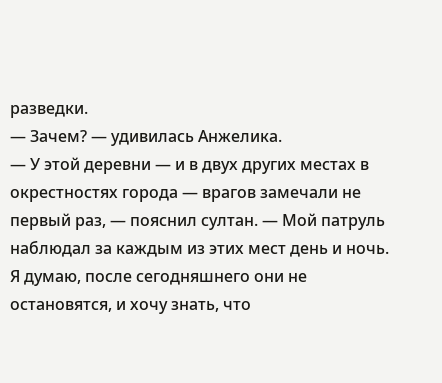разведки.
— Зачем? — удивилась Анжелика.
— У этой деревни — и в двух других местах в окрестностях города — врагов замечали не первый раз, — пояснил султан. — Мой патруль наблюдал за каждым из этих мест день и ночь. Я думаю, после сегодняшнего они не остановятся, и хочу знать, что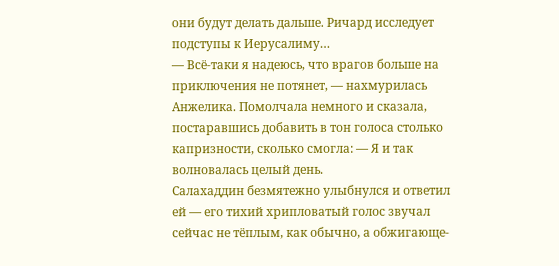они будут делать дальше. Ричард исследует подступы к Иерусалиму…
— Всё-таки я надеюсь, что врагов больше на приключения не потянет, — нахмурилась Анжелика. Помолчала немного и сказала, постаравшись добавить в тон голоса столько капризности, сколько смогла: — Я и так волновалась целый день.
Салахаддин безмятежно улыбнулся и ответил ей — его тихий хрипловатый голос звучал сейчас не тёплым, как обычно, а обжигающе-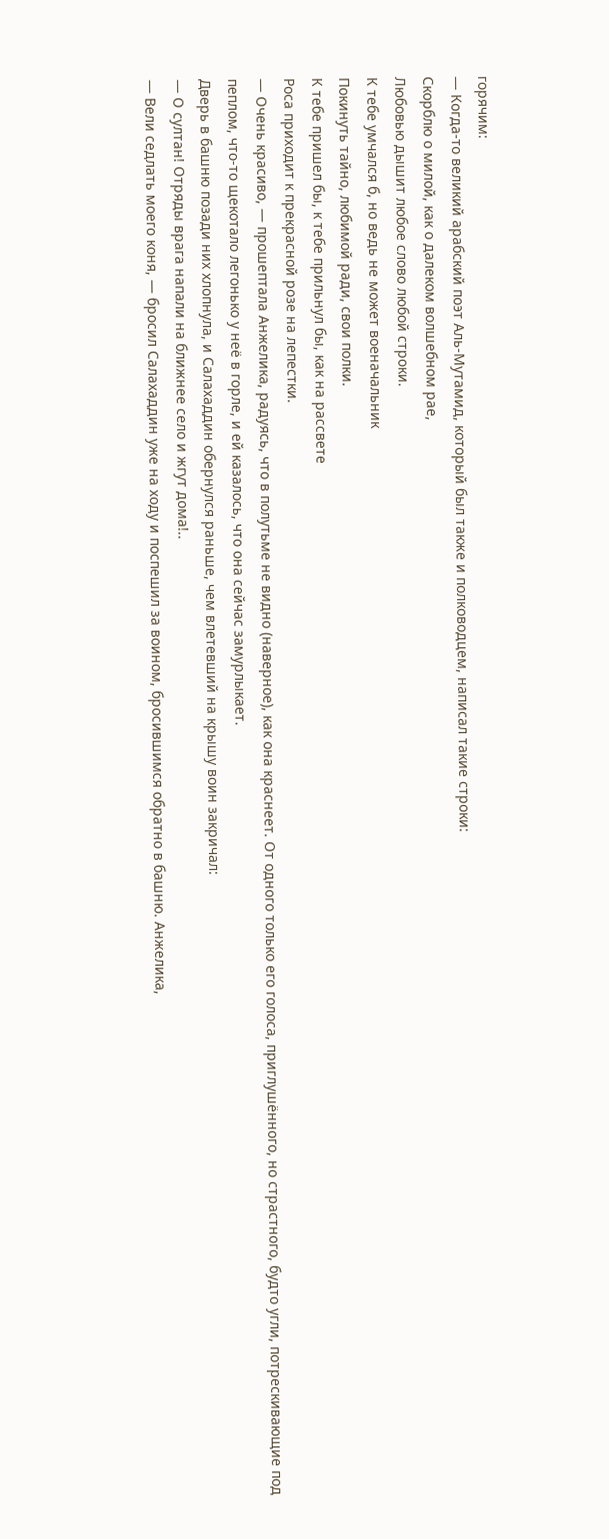горячим:
— Когда-то великий арабский поэт Аль-Мутамид, который был также и полководцем, написал такие строки:
Скорблю о милой, как о далеком волшебном рае,
Любовью дышит любое слово любой строки.
К тебе умчался б, но ведь не может военачальник
Покинуть тайно, любимой ради, свои полки.
К тебе пришел бы, к тебе прильнул бы, как на рассвете
Роса приходит к прекрасной розе на лепестки.
— Очень красиво, — прошептала Анжелика, радуясь, что в полутьме не видно (наверное), как она краснеет. От одного только его голоса, приглушённого, но страстного, будто угли, потрескивающие под пеплом, что-то щекотало легонько у неё в горле, и ей казалось, что она сейчас замурлыкает.
Дверь в башню позади них хлопнула, и Салахаддин обернулся раньше, чем влетевший на крышу воин закричал:
— О султан! Отряды врага напали на ближнее село и жгут дома!..
— Вели седлать моего коня, — бросил Салахаддин уже на ходу и поспешил за воином, бросившимся обратно в башню. Анжелика,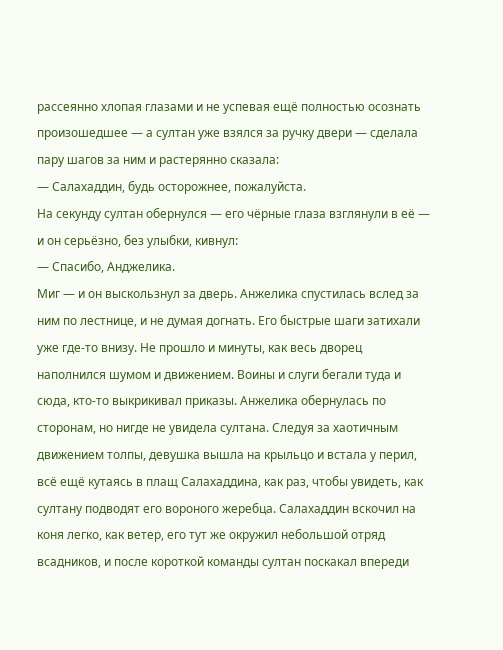рассеянно хлопая глазами и не успевая ещё полностью осознать произошедшее — а султан уже взялся за ручку двери — сделала пару шагов за ним и растерянно сказала:
— Салахаддин, будь осторожнее, пожалуйста.
На секунду султан обернулся — его чёрные глаза взглянули в её — и он серьёзно, без улыбки, кивнул:
— Спасибо, Анджелика.
Миг — и он выскользнул за дверь. Анжелика спустилась вслед за ним по лестнице, и не думая догнать. Его быстрые шаги затихали уже где-то внизу. Не прошло и минуты, как весь дворец наполнился шумом и движением. Воины и слуги бегали туда и сюда, кто-то выкрикивал приказы. Анжелика обернулась по сторонам, но нигде не увидела султана. Следуя за хаотичным движением толпы, девушка вышла на крыльцо и встала у перил, всё ещё кутаясь в плащ Салахаддина, как раз, чтобы увидеть, как султану подводят его вороного жеребца. Салахаддин вскочил на коня легко, как ветер, его тут же окружил небольшой отряд всадников, и после короткой команды султан поскакал впереди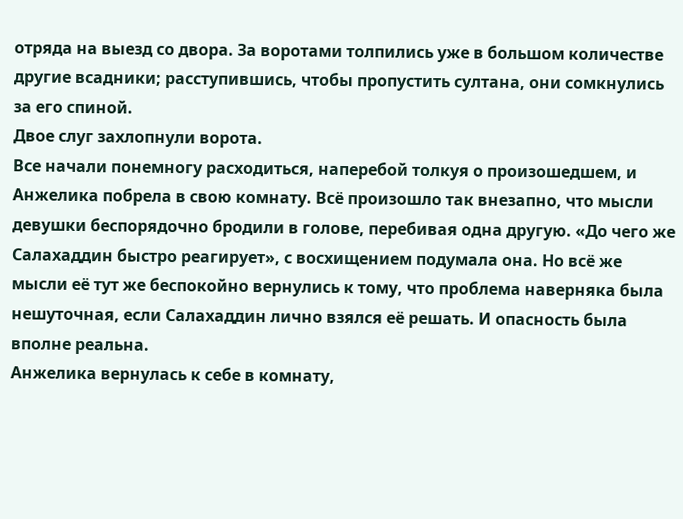отряда на выезд со двора. За воротами толпились уже в большом количестве другие всадники; расступившись, чтобы пропустить султана, они сомкнулись за его спиной.
Двое слуг захлопнули ворота.
Все начали понемногу расходиться, наперебой толкуя о произошедшем, и Анжелика побрела в свою комнату. Всё произошло так внезапно, что мысли девушки беспорядочно бродили в голове, перебивая одна другую. «До чего же Салахаддин быстро реагирует», с восхищением подумала она. Но всё же мысли её тут же беспокойно вернулись к тому, что проблема наверняка была нешуточная, если Салахаддин лично взялся её решать. И опасность была вполне реальна.
Анжелика вернулась к себе в комнату,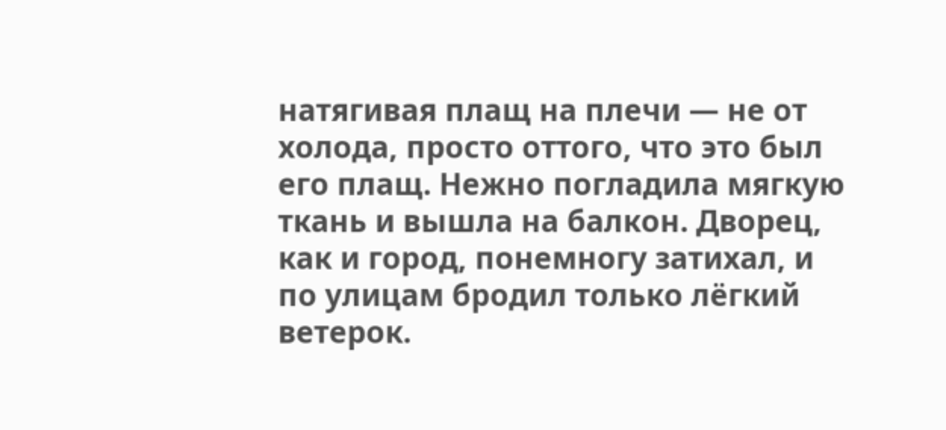натягивая плащ на плечи — не от холода, просто оттого, что это был его плащ. Нежно погладила мягкую ткань и вышла на балкон. Дворец, как и город, понемногу затихал, и по улицам бродил только лёгкий ветерок.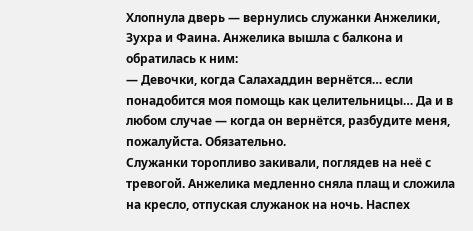Хлопнула дверь — вернулись служанки Анжелики, Зухра и Фаина. Анжелика вышла с балкона и обратилась к ним:
— Девочки, когда Салахаддин вернётся… если понадобится моя помощь как целительницы… Да и в любом случае — когда он вернётся, разбудите меня, пожалуйста. Обязательно.
Служанки торопливо закивали, поглядев на неё с тревогой. Анжелика медленно сняла плащ и сложила на кресло, отпуская служанок на ночь. Наспех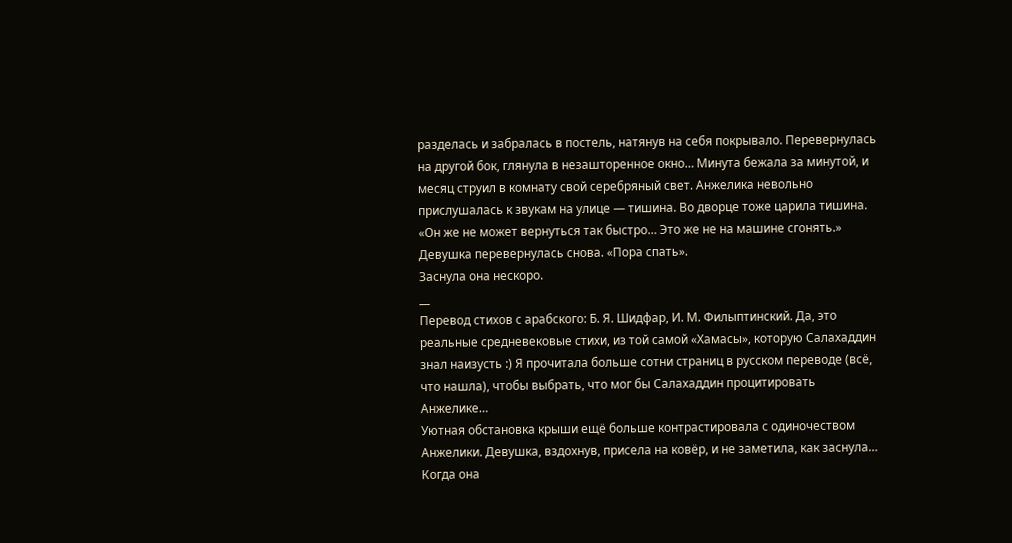разделась и забралась в постель, натянув на себя покрывало. Перевернулась на другой бок, глянула в незашторенное окно… Минута бежала за минутой, и месяц струил в комнату свой серебряный свет. Анжелика невольно прислушалась к звукам на улице — тишина. Во дворце тоже царила тишина. «Он же не может вернуться так быстро… Это же не на машине сгонять.» Девушка перевернулась снова. «Пора спать».
Заснула она нескоро.
__
Перевод стихов с арабского: Б. Я. Шидфар, И. М. Филыптинский. Да, это реальные средневековые стихи, из той самой «Хамасы», которую Салахаддин знал наизусть :) Я прочитала больше сотни страниц в русском переводе (всё, что нашла), чтобы выбрать, что мог бы Салахаддин процитировать Анжелике…
Уютная обстановка крыши ещё больше контрастировала с одиночеством Анжелики. Девушка, вздохнув, присела на ковёр, и не заметила, как заснула…
Когда она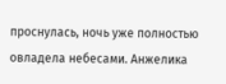проснулась, ночь уже полностью овладела небесами. Анжелика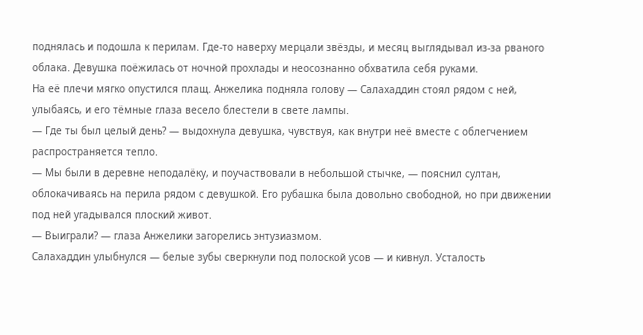поднялась и подошла к перилам. Где-то наверху мерцали звёзды, и месяц выглядывал из-за рваного облака. Девушка поёжилась от ночной прохлады и неосознанно обхватила себя руками.
На её плечи мягко опустился плащ. Анжелика подняла голову — Салахаддин стоял рядом с ней, улыбаясь, и его тёмные глаза весело блестели в свете лампы.
— Где ты был целый день? — выдохнула девушка, чувствуя, как внутри неё вместе с облегчением распространяется тепло.
— Мы были в деревне неподалёку, и поучаствовали в небольшой стычке, — пояснил султан, облокачиваясь на перила рядом с девушкой. Его рубашка была довольно свободной, но при движении под ней угадывался плоский живот.
— Выиграли? — глаза Анжелики загорелись энтузиазмом.
Салахаддин улыбнулся — белые зубы сверкнули под полоской усов — и кивнул. Усталость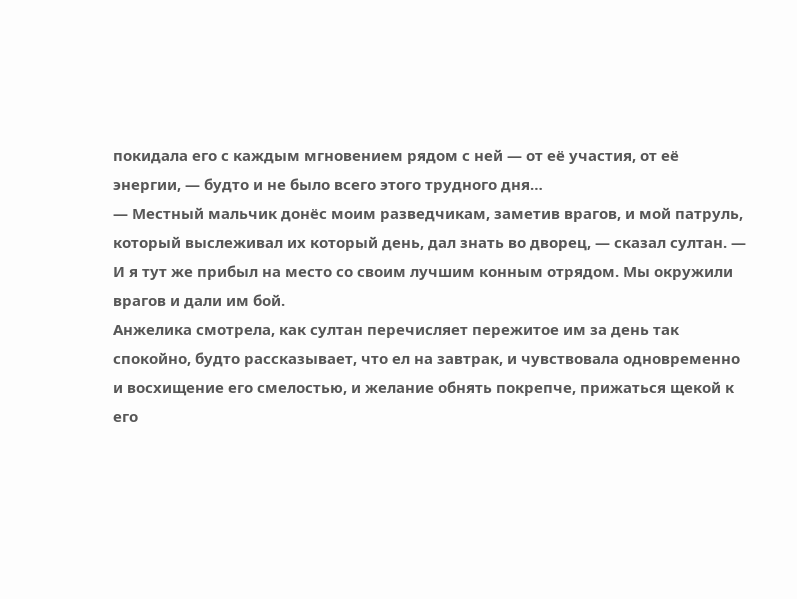покидала его с каждым мгновением рядом с ней — от её участия, от её энергии, — будто и не было всего этого трудного дня…
— Местный мальчик донёс моим разведчикам, заметив врагов, и мой патруль, который выслеживал их который день, дал знать во дворец, — сказал султан. — И я тут же прибыл на место со своим лучшим конным отрядом. Мы окружили врагов и дали им бой.
Анжелика смотрела, как султан перечисляет пережитое им за день так спокойно, будто рассказывает, что ел на завтрак, и чувствовала одновременно и восхищение его смелостью, и желание обнять покрепче, прижаться щекой к его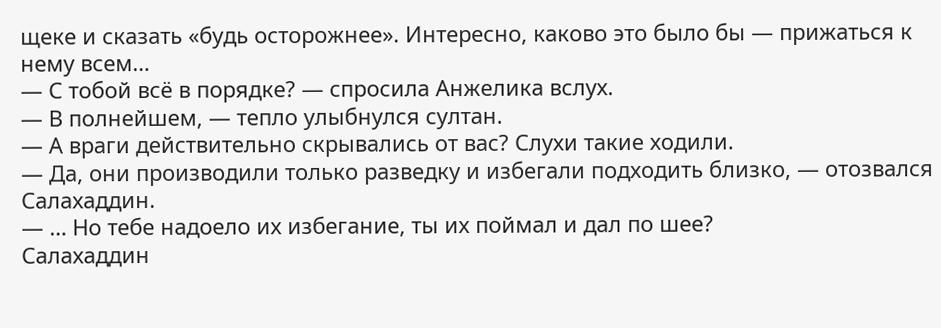щеке и сказать «будь осторожнее». Интересно, каково это было бы — прижаться к нему всем…
— С тобой всё в порядке? — спросила Анжелика вслух.
— В полнейшем, — тепло улыбнулся султан.
— А враги действительно скрывались от вас? Слухи такие ходили.
— Да, они производили только разведку и избегали подходить близко, — отозвался Салахаддин.
— … Но тебе надоело их избегание, ты их поймал и дал по шее?
Салахаддин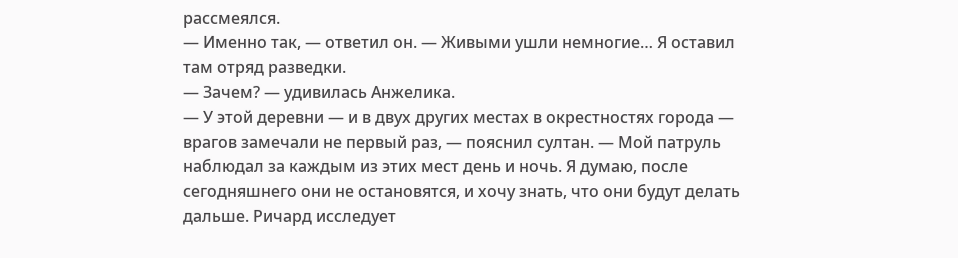рассмеялся.
— Именно так, — ответил он. — Живыми ушли немногие… Я оставил там отряд разведки.
— Зачем? — удивилась Анжелика.
— У этой деревни — и в двух других местах в окрестностях города — врагов замечали не первый раз, — пояснил султан. — Мой патруль наблюдал за каждым из этих мест день и ночь. Я думаю, после сегодняшнего они не остановятся, и хочу знать, что они будут делать дальше. Ричард исследует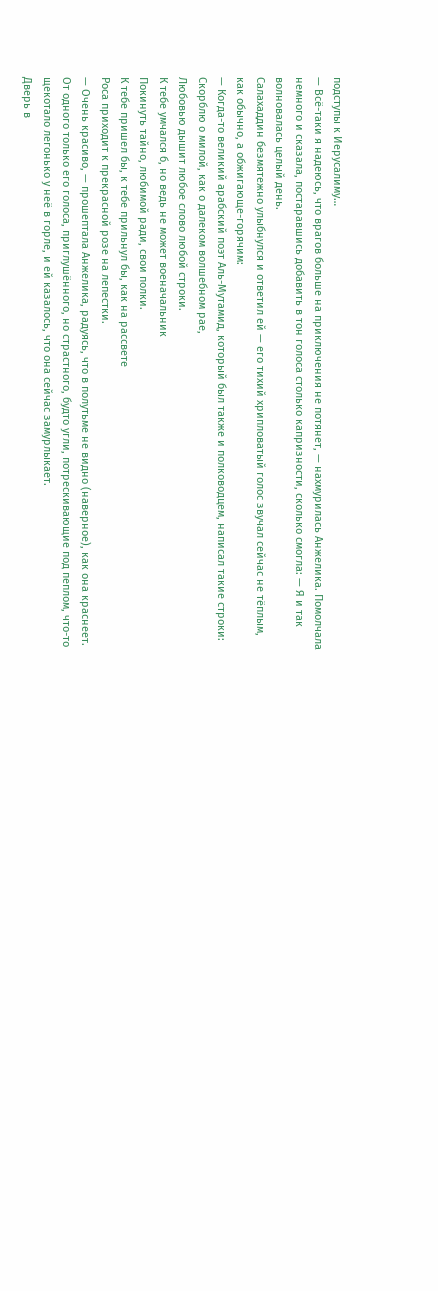подступы к Иерусалиму…
— Всё-таки я надеюсь, что врагов больше на приключения не потянет, — нахмурилась Анжелика. Помолчала немного и сказала, постаравшись добавить в тон голоса столько капризности, сколько смогла: — Я и так волновалась целый день.
Салахаддин безмятежно улыбнулся и ответил ей — его тихий хрипловатый голос звучал сейчас не тёплым, как обычно, а обжигающе-горячим:
— Когда-то великий арабский поэт Аль-Мутамид, который был также и полководцем, написал такие строки:
Скорблю о милой, как о далеком волшебном рае,
Любовью дышит любое слово любой строки.
К тебе умчался б, но ведь не может военачальник
Покинуть тайно, любимой ради, свои полки.
К тебе пришел бы, к тебе прильнул бы, как на рассвете
Роса приходит к прекрасной розе на лепестки.
— Очень красиво, — прошептала Анжелика, радуясь, что в полутьме не видно (наверное), как она краснеет. От одного только его голоса, приглушённого, но страстного, будто угли, потрескивающие под пеплом, что-то щекотало легонько у неё в горле, и ей казалось, что она сейчас замурлыкает.
Дверь в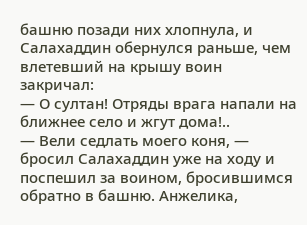башню позади них хлопнула, и Салахаддин обернулся раньше, чем влетевший на крышу воин закричал:
— О султан! Отряды врага напали на ближнее село и жгут дома!..
— Вели седлать моего коня, — бросил Салахаддин уже на ходу и поспешил за воином, бросившимся обратно в башню. Анжелика,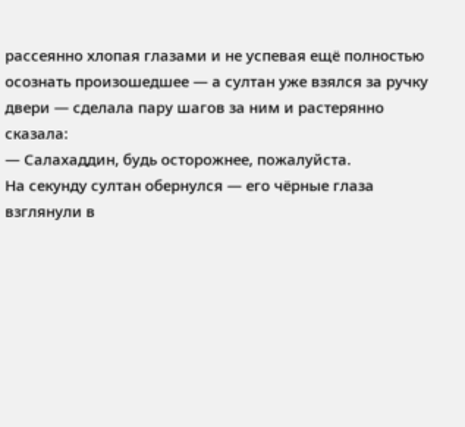рассеянно хлопая глазами и не успевая ещё полностью осознать произошедшее — а султан уже взялся за ручку двери — сделала пару шагов за ним и растерянно сказала:
— Салахаддин, будь осторожнее, пожалуйста.
На секунду султан обернулся — его чёрные глаза взглянули в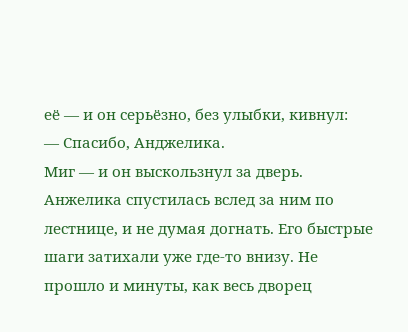её — и он серьёзно, без улыбки, кивнул:
— Спасибо, Анджелика.
Миг — и он выскользнул за дверь. Анжелика спустилась вслед за ним по лестнице, и не думая догнать. Его быстрые шаги затихали уже где-то внизу. Не прошло и минуты, как весь дворец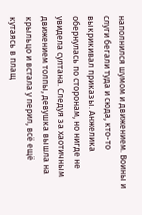наполнился шумом и движением. Воины и слуги бегали туда и сюда, кто-то выкрикивал приказы. Анжелика обернулась по сторонам, но нигде не увидела султана. Следуя за хаотичным движением толпы, девушка вышла на крыльцо и встала у перил, всё ещё кутаясь в плащ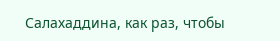Салахаддина, как раз, чтобы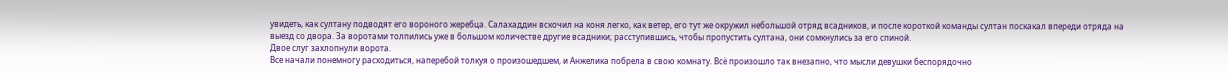увидеть, как султану подводят его вороного жеребца. Салахаддин вскочил на коня легко, как ветер, его тут же окружил небольшой отряд всадников, и после короткой команды султан поскакал впереди отряда на выезд со двора. За воротами толпились уже в большом количестве другие всадники; расступившись, чтобы пропустить султана, они сомкнулись за его спиной.
Двое слуг захлопнули ворота.
Все начали понемногу расходиться, наперебой толкуя о произошедшем, и Анжелика побрела в свою комнату. Всё произошло так внезапно, что мысли девушки беспорядочно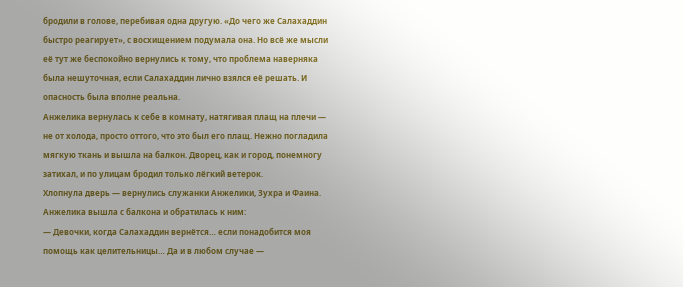бродили в голове, перебивая одна другую. «До чего же Салахаддин быстро реагирует», с восхищением подумала она. Но всё же мысли её тут же беспокойно вернулись к тому, что проблема наверняка была нешуточная, если Салахаддин лично взялся её решать. И опасность была вполне реальна.
Анжелика вернулась к себе в комнату, натягивая плащ на плечи — не от холода, просто оттого, что это был его плащ. Нежно погладила мягкую ткань и вышла на балкон. Дворец, как и город, понемногу затихал, и по улицам бродил только лёгкий ветерок.
Хлопнула дверь — вернулись служанки Анжелики, Зухра и Фаина. Анжелика вышла с балкона и обратилась к ним:
— Девочки, когда Салахаддин вернётся… если понадобится моя помощь как целительницы… Да и в любом случае —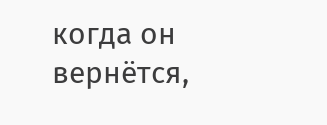когда он вернётся,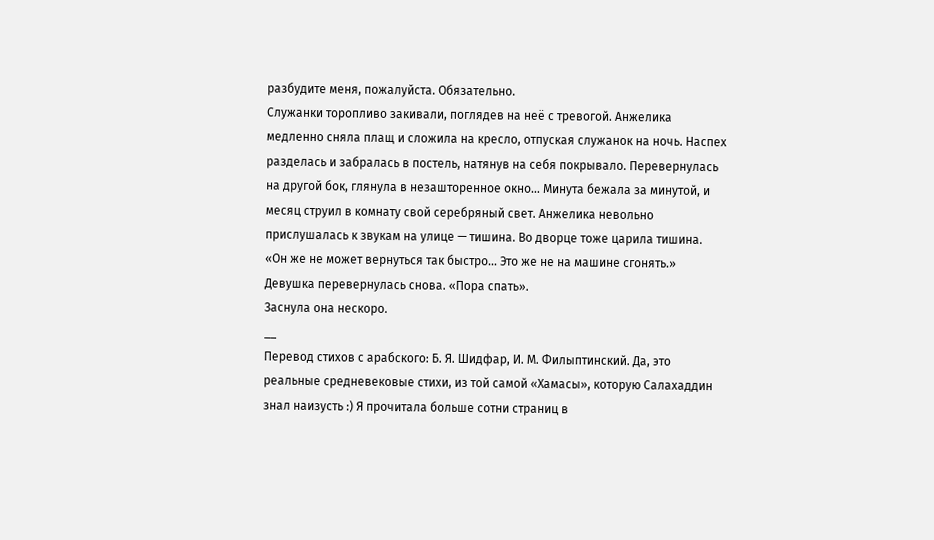разбудите меня, пожалуйста. Обязательно.
Служанки торопливо закивали, поглядев на неё с тревогой. Анжелика медленно сняла плащ и сложила на кресло, отпуская служанок на ночь. Наспех разделась и забралась в постель, натянув на себя покрывало. Перевернулась на другой бок, глянула в незашторенное окно… Минута бежала за минутой, и месяц струил в комнату свой серебряный свет. Анжелика невольно прислушалась к звукам на улице — тишина. Во дворце тоже царила тишина. «Он же не может вернуться так быстро… Это же не на машине сгонять.» Девушка перевернулась снова. «Пора спать».
Заснула она нескоро.
__
Перевод стихов с арабского: Б. Я. Шидфар, И. М. Филыптинский. Да, это реальные средневековые стихи, из той самой «Хамасы», которую Салахаддин знал наизусть :) Я прочитала больше сотни страниц в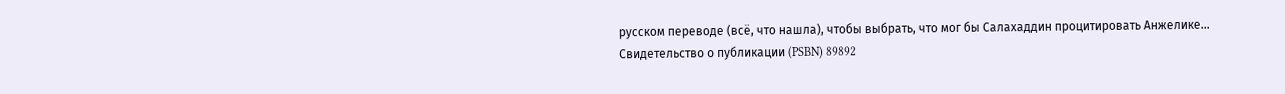русском переводе (всё, что нашла), чтобы выбрать, что мог бы Салахаддин процитировать Анжелике…
Свидетельство о публикации (PSBN) 89892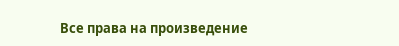Все права на произведение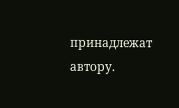принадлежат автору.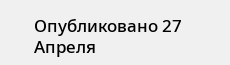Опубликовано 27 Апреля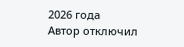2026 года
Автор отключил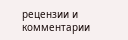рецензии и комментарии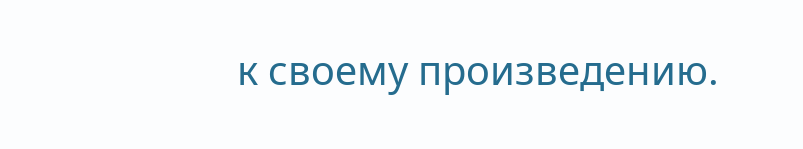к своему произведению.